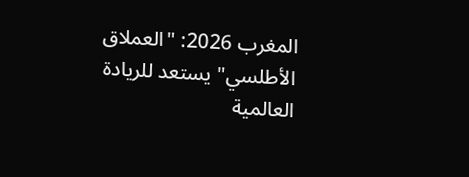المغرب 2026: "العملاق الأطلسي" يستعد للريادة العالمية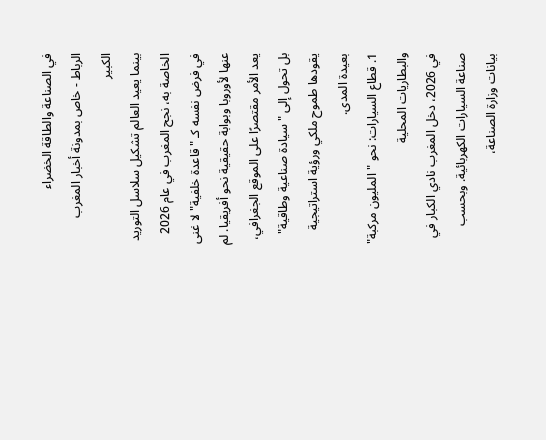في الصناعة والطاقة الخضراء
الرباط - خاص بمدونة أخبار المغرب الكبير
بينما يعيد العالم تشكيل سلاسل التوريد الخاصة به، نجح المغرب في عام 2026 في فرض نفسه كـ "قاعدة خلفية" لا غنى عنها لأوروبا وبوابة حقيقية نحو أفريقيا. لم يعد الأمر مقتصرًا على الموقع الجغرافي، بل تحول إلى "سيادة صناعية وطاقية" يقودها طموح ملكي ورؤية استراتيجية بعيدة المدى.
1. قطاع السيارات: نحو "المليون مركبة" والبطاريات المحلية
في 2026، دخل المغرب نادي الكبار في صناعة السيارات الكهربائية. وبحسب بيانات وزارة الصناعة،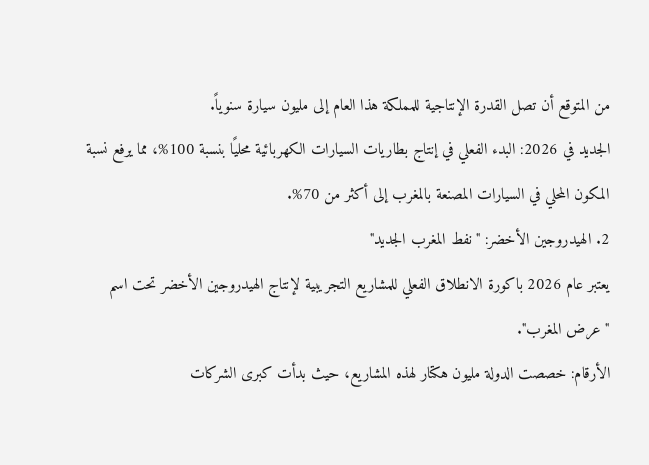من المتوقع أن تصل القدرة الإنتاجية للمملكة هذا العام إلى مليون سيارة سنوياً.
الجديد في 2026: البدء الفعلي في إنتاج بطاريات السيارات الكهربائية محليًا بنسبة 100%، مما يرفع نسبة المكون المحلي في السيارات المصنعة بالمغرب إلى أكثر من 70%.
2. الهيدروجين الأخضر: "نفط المغرب الجديد"
يعتبر عام 2026 باكورة الانطلاق الفعلي للمشاريع التجريبية لإنتاج الهيدروجين الأخضر تحت اسم "عرض المغرب".
الأرقام: خصصت الدولة مليون هكتار لهذه المشاريع، حيث بدأت كبرى الشركات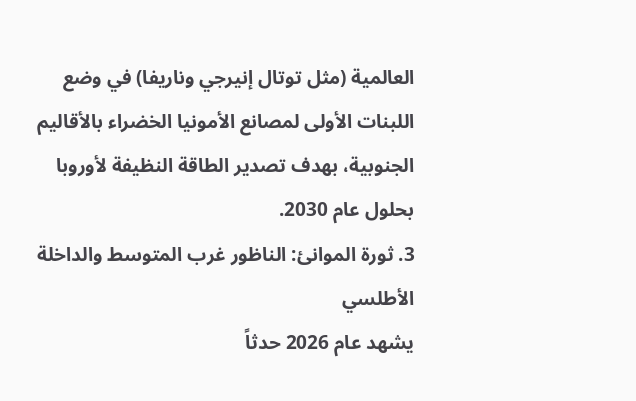العالمية (مثل توتال إنيرجي وناريفا) في وضع اللبنات الأولى لمصانع الأمونيا الخضراء بالأقاليم الجنوبية، بهدف تصدير الطاقة النظيفة لأوروبا بحلول عام 2030.
3. ثورة الموانئ: الناظور غرب المتوسط والداخلة الأطلسي
يشهد عام 2026 حدثاً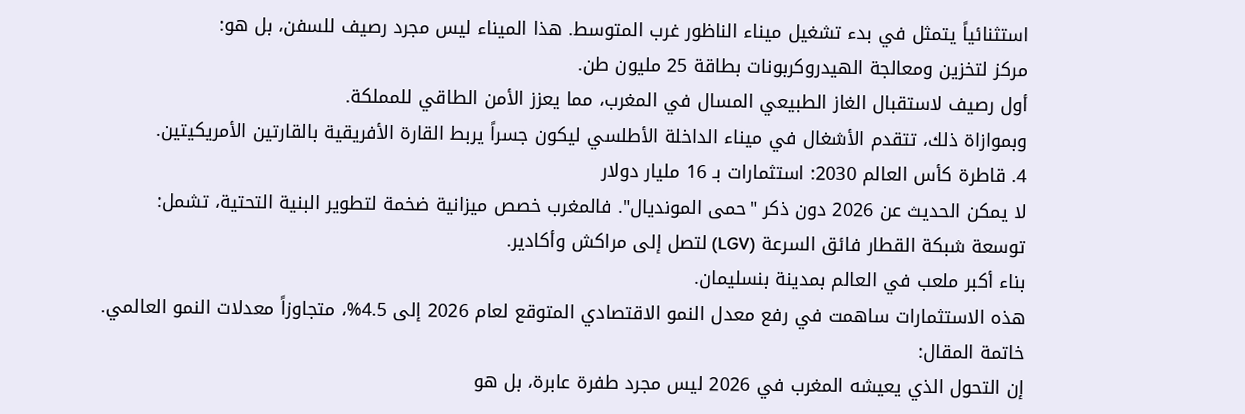استثنائياً يتمثل في بدء تشغيل ميناء الناظور غرب المتوسط. هذا الميناء ليس مجرد رصيف للسفن، بل هو:
مركز لتخزين ومعالجة الهيدروكربونات بطاقة 25 مليون طن.
أول رصيف لاستقبال الغاز الطبيعي المسال في المغرب، مما يعزز الأمن الطاقي للمملكة.
وبموازاة ذلك، تتقدم الأشغال في ميناء الداخلة الأطلسي ليكون جسراً يربط القارة الأفريقية بالقارتين الأمريكيتين.
4. قاطرة كأس العالم 2030: استثمارات بـ 16 مليار دولار
لا يمكن الحديث عن 2026 دون ذكر "حمى المونديال". فالمغرب خصص ميزانية ضخمة لتطوير البنية التحتية، تشمل:
توسعة شبكة القطار فائق السرعة (LGV) لتصل إلى مراكش وأكادير.
بناء أكبر ملعب في العالم بمدينة بنسليمان.
هذه الاستثمارات ساهمت في رفع معدل النمو الاقتصادي المتوقع لعام 2026 إلى 4.5%، متجاوزاً معدلات النمو العالمي.
خاتمة المقال:
إن التحول الذي يعيشه المغرب في 2026 ليس مجرد طفرة عابرة، بل هو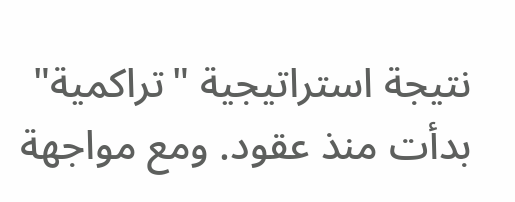نتيجة استراتيجية "تراكمية" بدأت منذ عقود. ومع مواجهة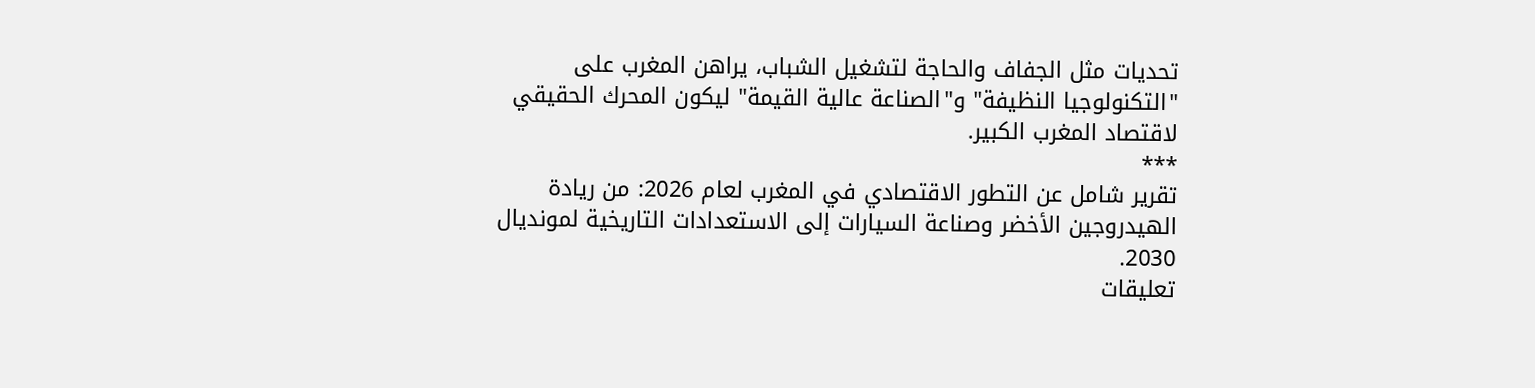تحديات مثل الجفاف والحاجة لتشغيل الشباب، يراهن المغرب على "التكنولوجيا النظيفة" و"الصناعة عالية القيمة" ليكون المحرك الحقيقي لاقتصاد المغرب الكبير.
***
تقرير شامل عن التطور الاقتصادي في المغرب لعام 2026: من ريادة الهيدروجين الأخضر وصناعة السيارات إلى الاستعدادات التاريخية لمونديال 2030.
تعليقات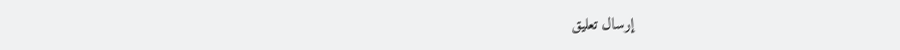إرسال تعليق